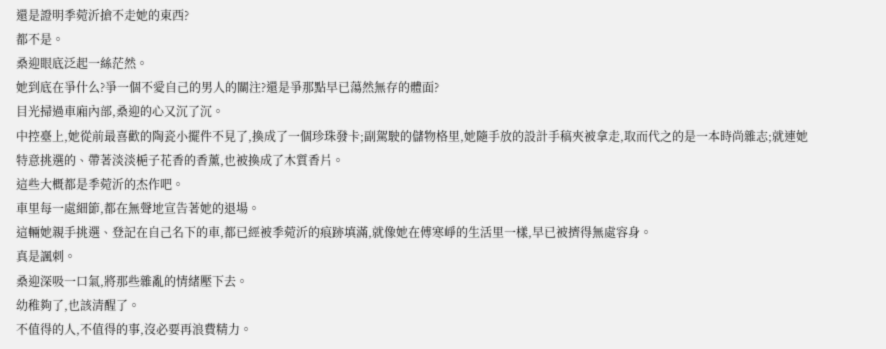還是證明季菀沂搶不走她的東西?
都不是。
桑迎眼底泛起一絲茫然。
她到底在爭什么?爭一個不愛自己的男人的關注?還是爭那點早已蕩然無存的體面?
目光掃過車廂內部,桑迎的心又沉了沉。
中控臺上,她從前最喜歡的陶瓷小擺件不見了,換成了一個珍珠發卡;副駕駛的儲物格里,她隨手放的設計手稿夾被拿走,取而代之的是一本時尚雜志;就連她特意挑選的、帶著淡淡梔子花香的香薰,也被換成了木質香片。
這些大概都是季菀沂的杰作吧。
車里每一處細節,都在無聲地宣告著她的退場。
這輛她親手挑選、登記在自己名下的車,都已經被季菀沂的痕跡填滿,就像她在傅寒崢的生活里一樣,早已被擠得無處容身。
真是諷刺。
桑迎深吸一口氣,將那些雜亂的情緒壓下去。
幼稚夠了,也該清醒了。
不值得的人,不值得的事,沒必要再浪費精力。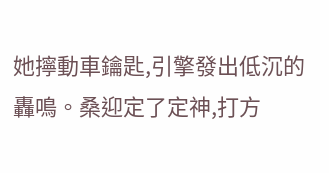她擰動車鑰匙,引擎發出低沉的轟鳴。桑迎定了定神,打方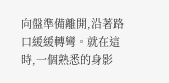向盤準備離開,沿著路口緩緩轉彎。就在這時,一個熟悉的身影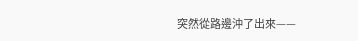突然從路邊沖了出來——